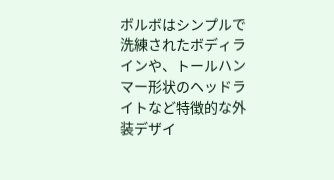ボルボはシンプルで洗練されたボディラインや、トールハンマー形状のヘッドライトなど特徴的な外装デザイ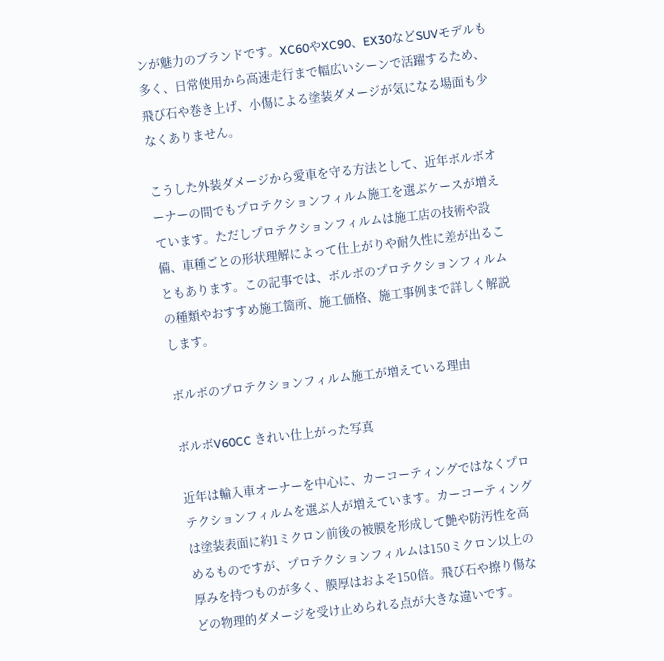ンが魅力のブランドです。XC60やXC90、EX30などSUVモデルも多く、日常使用から高速走行まで幅広いシーンで活躍するため、飛び石や巻き上げ、小傷による塗装ダメージが気になる場面も少なくありません。

こうした外装ダメージから愛車を守る方法として、近年ボルボオーナーの間でもプロテクションフィルム施工を選ぶケースが増えています。ただしプロテクションフィルムは施工店の技術や設備、車種ごとの形状理解によって仕上がりや耐久性に差が出ることもあります。この記事では、ボルボのプロテクションフィルムの種類やおすすめ施工箇所、施工価格、施工事例まで詳しく解説します。

ボルボのプロテクションフィルム施工が増えている理由

ボルボV60CC きれい仕上がった写真

近年は輸入車オーナーを中心に、カーコーティングではなくプロテクションフィルムを選ぶ人が増えています。カーコーティングは塗装表面に約1ミクロン前後の被膜を形成して艶や防汚性を高めるものですが、プロテクションフィルムは150ミクロン以上の厚みを持つものが多く、膜厚はおよそ150倍。飛び石や擦り傷などの物理的ダメージを受け止められる点が大きな違いです。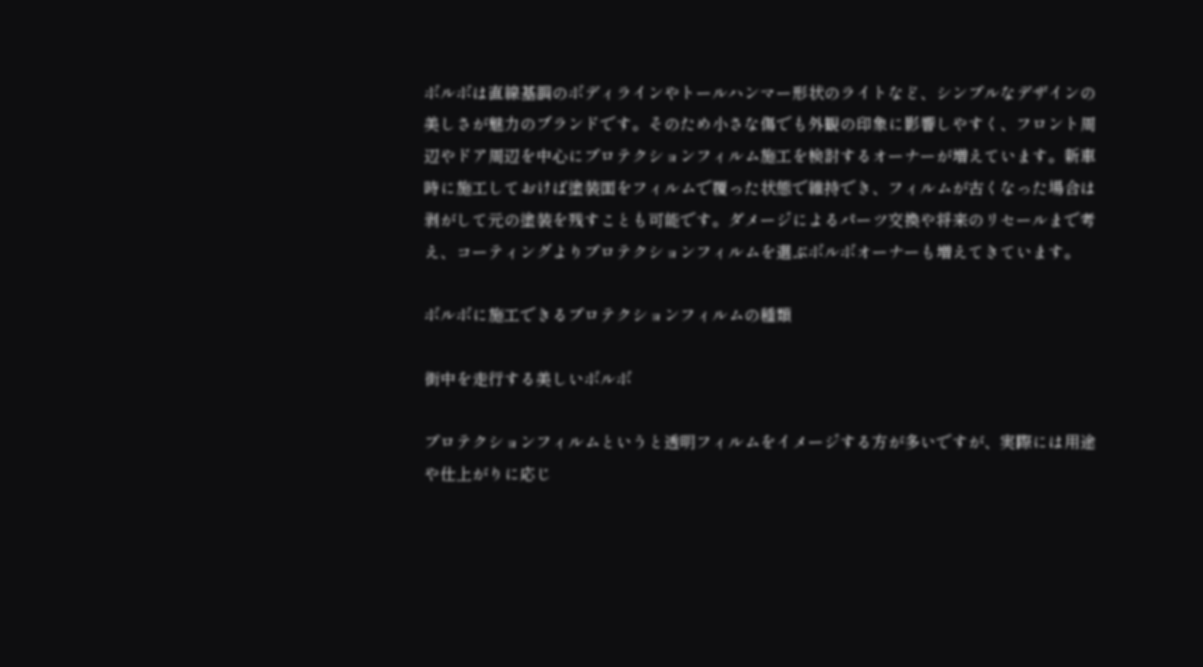ボルボは直線基調のボディラインやトールハンマー形状のライトなど、シンプルなデザインの美しさが魅力のブランドです。そのため小さな傷でも外観の印象に影響しやすく、フロント周辺やドア周辺を中心にプロテクションフィルム施工を検討するオーナーが増えています。新車時に施工しておけば塗装面をフィルムで覆った状態で維持でき、フィルムが古くなった場合は剥がして元の塗装を残すことも可能です。ダメージによるパーツ交換や将来のリセールまで考え、コーティングよりプロテクションフィルムを選ぶボルボオーナーも増えてきています。

ボルボに施工できるプロテクションフィルムの種類

街中を走行する美しいボルボ

プロテクションフィルムというと透明フィルムをイメージする方が多いですが、実際には用途や仕上がりに応じ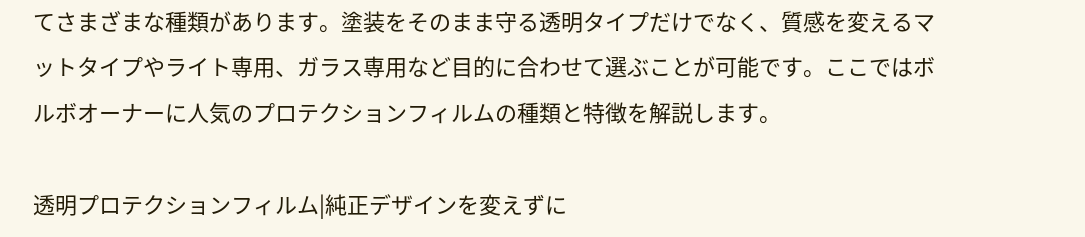てさまざまな種類があります。塗装をそのまま守る透明タイプだけでなく、質感を変えるマットタイプやライト専用、ガラス専用など目的に合わせて選ぶことが可能です。ここではボルボオーナーに人気のプロテクションフィルムの種類と特徴を解説します。

透明プロテクションフィルム|純正デザインを変えずに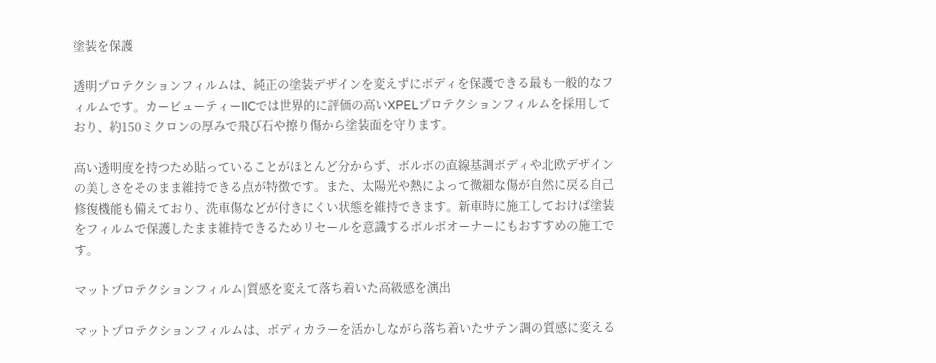塗装を保護

透明プロテクションフィルムは、純正の塗装デザインを変えずにボディを保護できる最も一般的なフィルムです。カービューティーIICでは世界的に評価の高いXPELプロテクションフィルムを採用しており、約150ミクロンの厚みで飛び石や擦り傷から塗装面を守ります。

高い透明度を持つため貼っていることがほとんど分からず、ボルボの直線基調ボディや北欧デザインの美しさをそのまま維持できる点が特徴です。また、太陽光や熱によって微細な傷が自然に戻る自己修復機能も備えており、洗車傷などが付きにくい状態を維持できます。新車時に施工しておけば塗装をフィルムで保護したまま維持できるためリセールを意識するボルボオーナーにもおすすめの施工です。

マットプロテクションフィルム|質感を変えて落ち着いた高級感を演出

マットプロテクションフィルムは、ボディカラーを活かしながら落ち着いたサテン調の質感に変える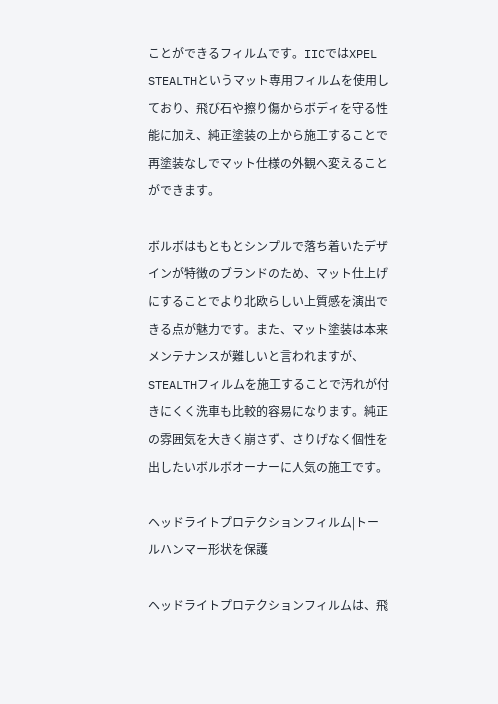ことができるフィルムです。IICではXPEL STEALTHというマット専用フィルムを使用しており、飛び石や擦り傷からボディを守る性能に加え、純正塗装の上から施工することで再塗装なしでマット仕様の外観へ変えることができます。

ボルボはもともとシンプルで落ち着いたデザインが特徴のブランドのため、マット仕上げにすることでより北欧らしい上質感を演出できる点が魅力です。また、マット塗装は本来メンテナンスが難しいと言われますが、STEALTHフィルムを施工することで汚れが付きにくく洗車も比較的容易になります。純正の雰囲気を大きく崩さず、さりげなく個性を出したいボルボオーナーに人気の施工です。

ヘッドライトプロテクションフィルム|トールハンマー形状を保護

ヘッドライトプロテクションフィルムは、飛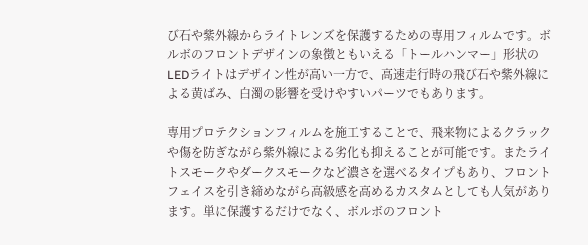び石や紫外線からライトレンズを保護するための専用フィルムです。ボルボのフロントデザインの象徴ともいえる「トールハンマー」形状のLEDライトはデザイン性が高い一方で、高速走行時の飛び石や紫外線による黄ばみ、白濁の影響を受けやすいパーツでもあります。

専用プロテクションフィルムを施工することで、飛来物によるクラックや傷を防ぎながら紫外線による劣化も抑えることが可能です。またライトスモークやダークスモークなど濃さを選べるタイプもあり、フロントフェイスを引き締めながら高級感を高めるカスタムとしても人気があります。単に保護するだけでなく、ボルボのフロント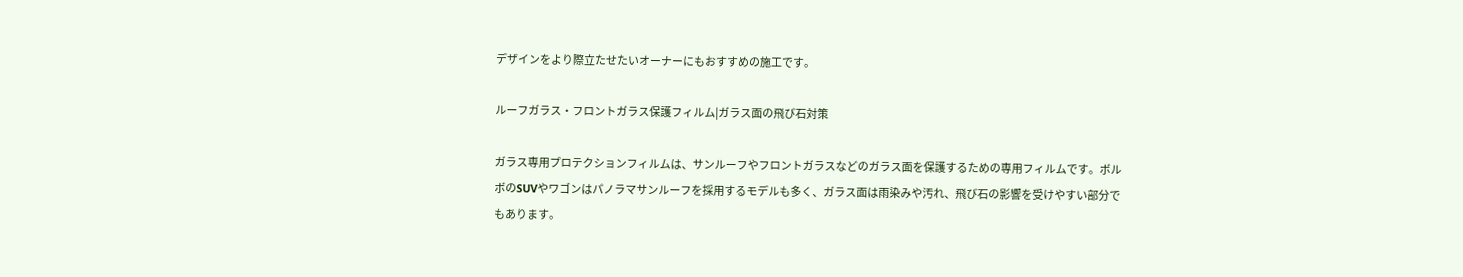デザインをより際立たせたいオーナーにもおすすめの施工です。

ルーフガラス・フロントガラス保護フィルム|ガラス面の飛び石対策

ガラス専用プロテクションフィルムは、サンルーフやフロントガラスなどのガラス面を保護するための専用フィルムです。ボルボのSUVやワゴンはパノラマサンルーフを採用するモデルも多く、ガラス面は雨染みや汚れ、飛び石の影響を受けやすい部分でもあります。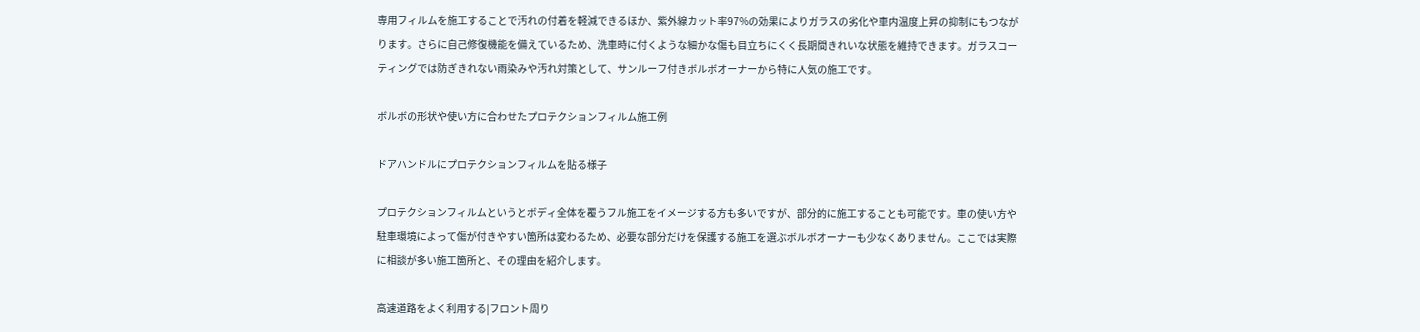専用フィルムを施工することで汚れの付着を軽減できるほか、紫外線カット率97%の効果によりガラスの劣化や車内温度上昇の抑制にもつながります。さらに自己修復機能を備えているため、洗車時に付くような細かな傷も目立ちにくく長期間きれいな状態を維持できます。ガラスコーティングでは防ぎきれない雨染みや汚れ対策として、サンルーフ付きボルボオーナーから特に人気の施工です。

ボルボの形状や使い方に合わせたプロテクションフィルム施工例

ドアハンドルにプロテクションフィルムを貼る様子

プロテクションフィルムというとボディ全体を覆うフル施工をイメージする方も多いですが、部分的に施工することも可能です。車の使い方や駐車環境によって傷が付きやすい箇所は変わるため、必要な部分だけを保護する施工を選ぶボルボオーナーも少なくありません。ここでは実際に相談が多い施工箇所と、その理由を紹介します。

高速道路をよく利用する|フロント周り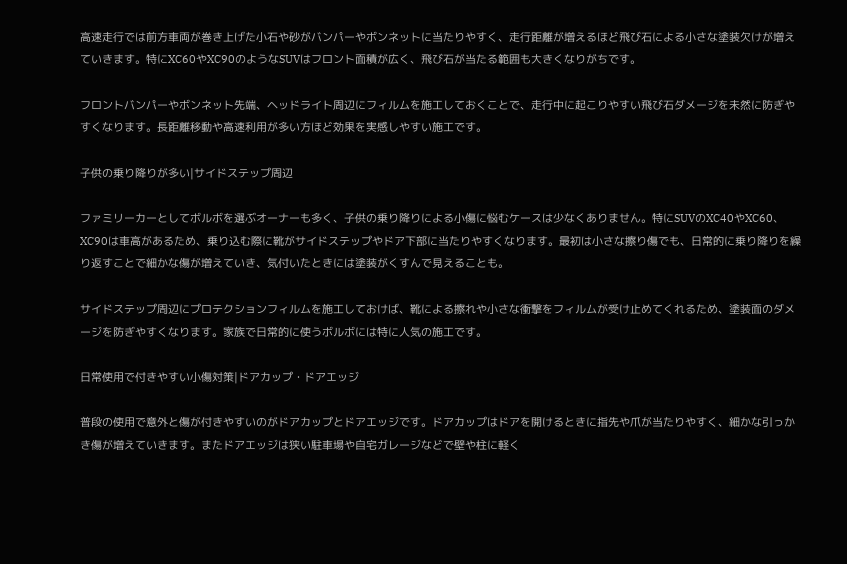高速走行では前方車両が巻き上げた小石や砂がバンパーやボンネットに当たりやすく、走行距離が増えるほど飛び石による小さな塗装欠けが増えていきます。特にXC60やXC90のようなSUVはフロント面積が広く、飛び石が当たる範囲も大きくなりがちです。

フロントバンパーやボンネット先端、ヘッドライト周辺にフィルムを施工しておくことで、走行中に起こりやすい飛び石ダメージを未然に防ぎやすくなります。長距離移動や高速利用が多い方ほど効果を実感しやすい施工です。

子供の乗り降りが多い|サイドステップ周辺

ファミリーカーとしてボルボを選ぶオーナーも多く、子供の乗り降りによる小傷に悩むケースは少なくありません。特にSUVのXC40やXC60、XC90は車高があるため、乗り込む際に靴がサイドステップやドア下部に当たりやすくなります。最初は小さな擦り傷でも、日常的に乗り降りを繰り返すことで細かな傷が増えていき、気付いたときには塗装がくすんで見えることも。

サイドステップ周辺にプロテクションフィルムを施工しておけば、靴による擦れや小さな衝撃をフィルムが受け止めてくれるため、塗装面のダメージを防ぎやすくなります。家族で日常的に使うボルボには特に人気の施工です。

日常使用で付きやすい小傷対策|ドアカップ・ドアエッジ

普段の使用で意外と傷が付きやすいのがドアカップとドアエッジです。ドアカップはドアを開けるときに指先や爪が当たりやすく、細かな引っかき傷が増えていきます。またドアエッジは狭い駐車場や自宅ガレージなどで壁や柱に軽く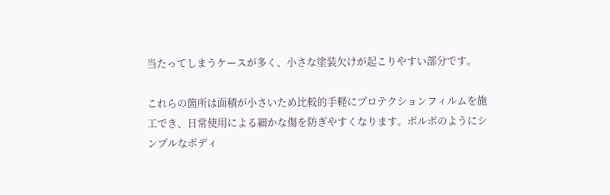当たってしまうケースが多く、小さな塗装欠けが起こりやすい部分です。

これらの箇所は面積が小さいため比較的手軽にプロテクションフィルムを施工でき、日常使用による細かな傷を防ぎやすくなります。ボルボのようにシンプルなボディ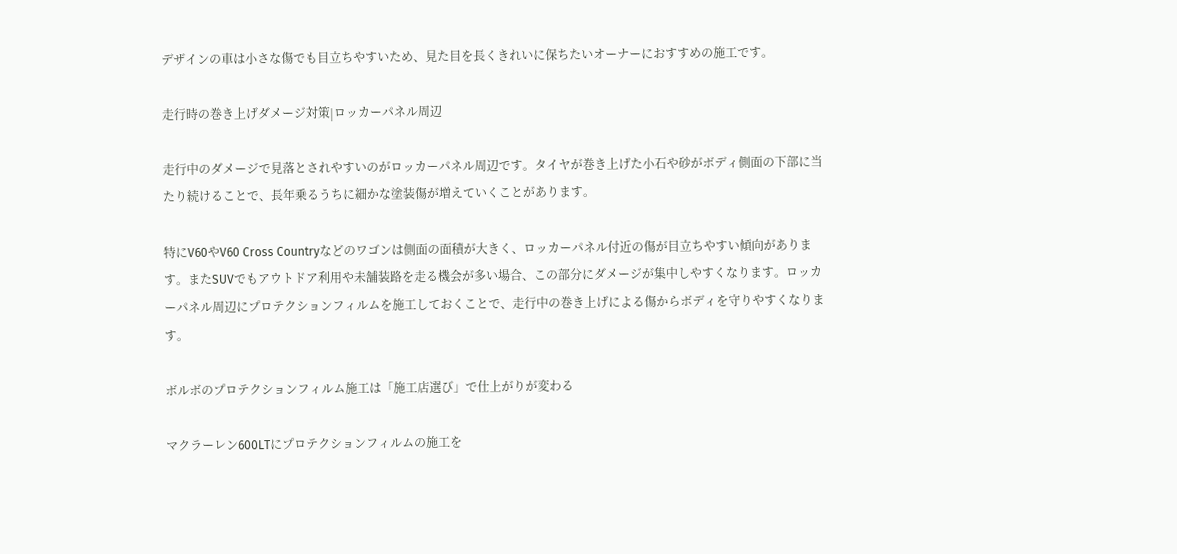デザインの車は小さな傷でも目立ちやすいため、見た目を長くきれいに保ちたいオーナーにおすすめの施工です。

走行時の巻き上げダメージ対策|ロッカーパネル周辺

走行中のダメージで見落とされやすいのがロッカーパネル周辺です。タイヤが巻き上げた小石や砂がボディ側面の下部に当たり続けることで、長年乗るうちに細かな塗装傷が増えていくことがあります。

特にV60やV60 Cross Countryなどのワゴンは側面の面積が大きく、ロッカーパネル付近の傷が目立ちやすい傾向があります。またSUVでもアウトドア利用や未舗装路を走る機会が多い場合、この部分にダメージが集中しやすくなります。ロッカーパネル周辺にプロテクションフィルムを施工しておくことで、走行中の巻き上げによる傷からボディを守りやすくなります。

ボルボのプロテクションフィルム施工は「施工店選び」で仕上がりが変わる

マクラーレン600LTにプロテクションフィルムの施工を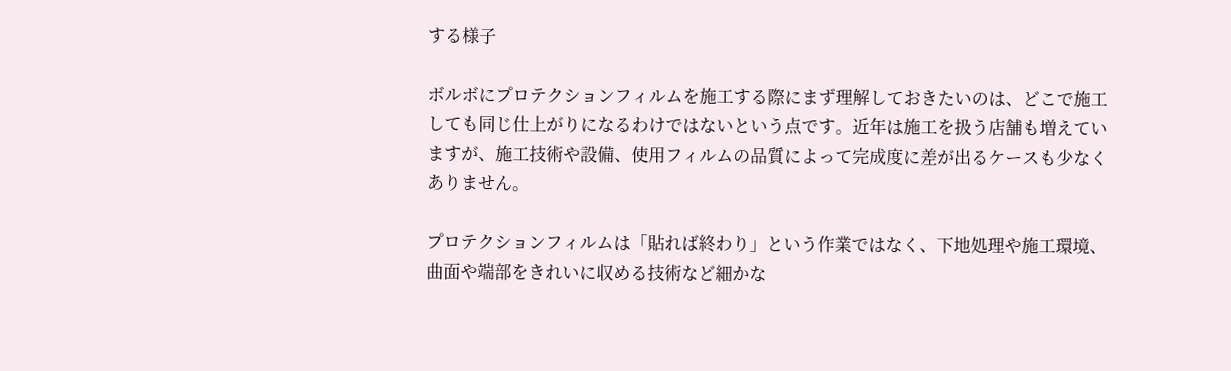する様子

ボルボにプロテクションフィルムを施工する際にまず理解しておきたいのは、どこで施工しても同じ仕上がりになるわけではないという点です。近年は施工を扱う店舗も増えていますが、施工技術や設備、使用フィルムの品質によって完成度に差が出るケースも少なくありません。

プロテクションフィルムは「貼れば終わり」という作業ではなく、下地処理や施工環境、曲面や端部をきれいに収める技術など細かな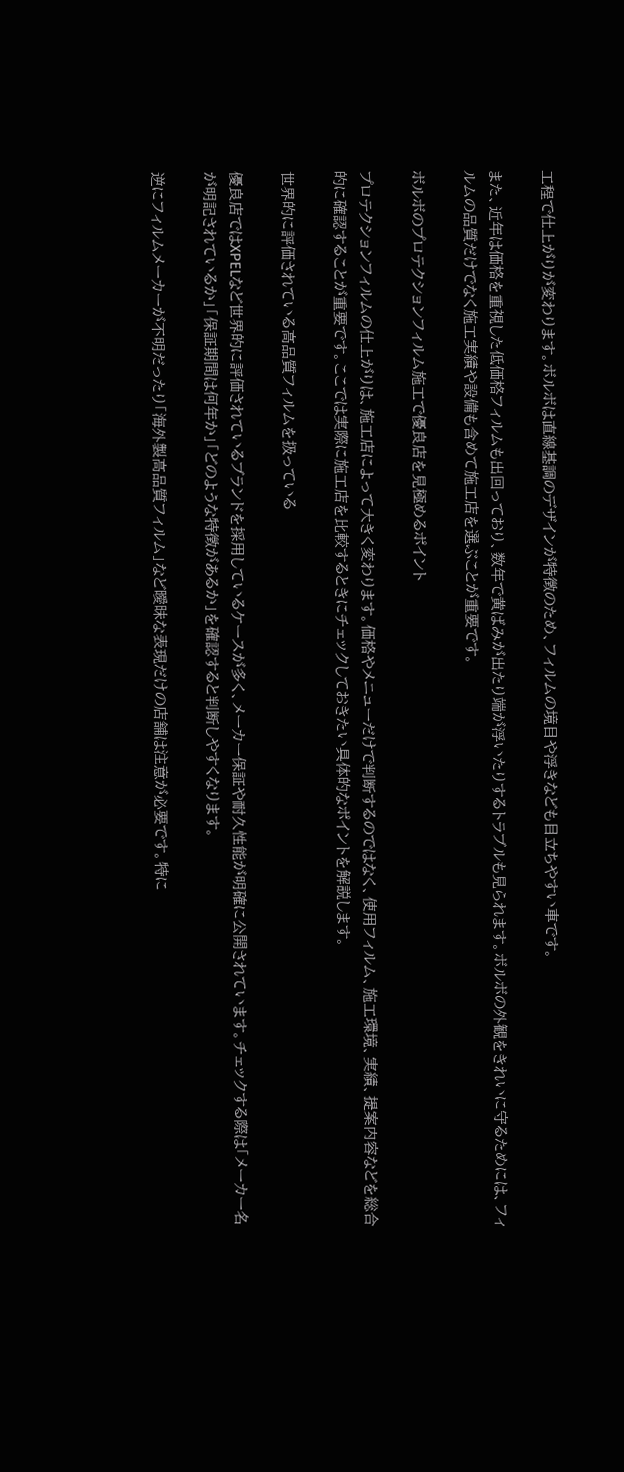工程で仕上がりが変わります。ボルボは直線基調のデザインが特徴のため、フィルムの境目や浮きなども目立ちやすい車です。

また、近年は価格を重視した低価格フィルムも出回っており、数年で黄ばみが出たり端が浮いたりするトラブルも見られます。ボルボの外観をきれいに守るためには、フィルムの品質だけでなく施工実績や設備も含めて施工店を選ぶことが重要です。

ボルボのプロテクションフィルム施工で優良店を見極めるポイント

プロテクションフィルムの仕上がりは、施工店によって大きく変わります。価格やメニューだけで判断するのではなく、使用フィルム、施工環境、実績、提案内容などを総合的に確認することが重要です。ここでは実際に施工店を比較するときにチェックしておきたい具体的なポイントを解説します。

世界的に評価されている高品質フィルムを扱っている

優良店ではXPELなど世界的に評価されているブランドを採用しているケースが多く、メーカー保証や耐久性能が明確に公開されています。チェックする際は「メーカー名が明記されているか」「保証期間は何年か」「どのような特徴があるか」を確認すると判断しやすくなります。

逆にフィルムメーカーが不明だったり「海外製高品質フィルム」など曖昧な表現だけの店舗は注意が必要です。特に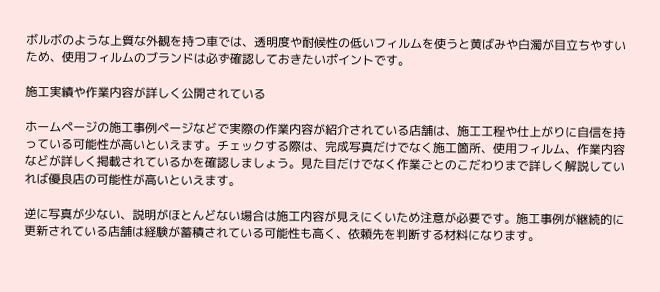ボルボのような上質な外観を持つ車では、透明度や耐候性の低いフィルムを使うと黄ばみや白濁が目立ちやすいため、使用フィルムのブランドは必ず確認しておきたいポイントです。

施工実績や作業内容が詳しく公開されている

ホームページの施工事例ページなどで実際の作業内容が紹介されている店舗は、施工工程や仕上がりに自信を持っている可能性が高いといえます。チェックする際は、完成写真だけでなく施工箇所、使用フィルム、作業内容などが詳しく掲載されているかを確認しましょう。見た目だけでなく作業ごとのこだわりまで詳しく解説していれば優良店の可能性が高いといえます。

逆に写真が少ない、説明がほとんどない場合は施工内容が見えにくいため注意が必要です。施工事例が継続的に更新されている店舗は経験が蓄積されている可能性も高く、依頼先を判断する材料になります。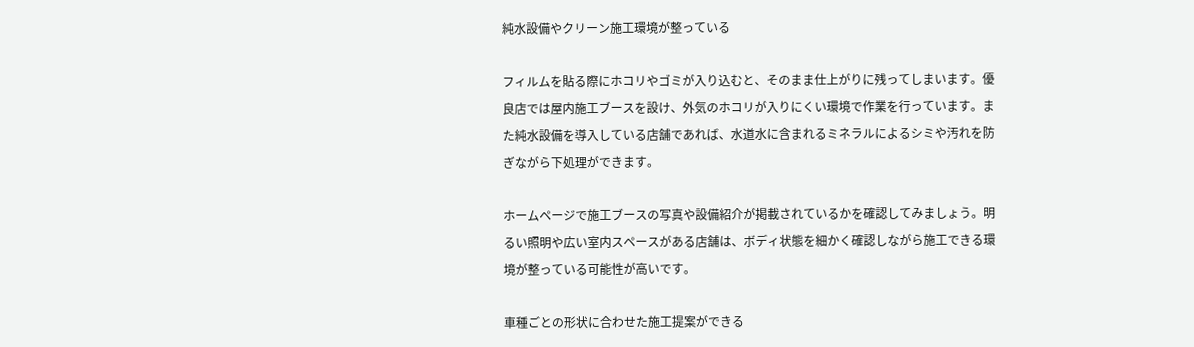純水設備やクリーン施工環境が整っている

フィルムを貼る際にホコリやゴミが入り込むと、そのまま仕上がりに残ってしまいます。優良店では屋内施工ブースを設け、外気のホコリが入りにくい環境で作業を行っています。また純水設備を導入している店舗であれば、水道水に含まれるミネラルによるシミや汚れを防ぎながら下処理ができます。

ホームページで施工ブースの写真や設備紹介が掲載されているかを確認してみましょう。明るい照明や広い室内スペースがある店舗は、ボディ状態を細かく確認しながら施工できる環境が整っている可能性が高いです。

車種ごとの形状に合わせた施工提案ができる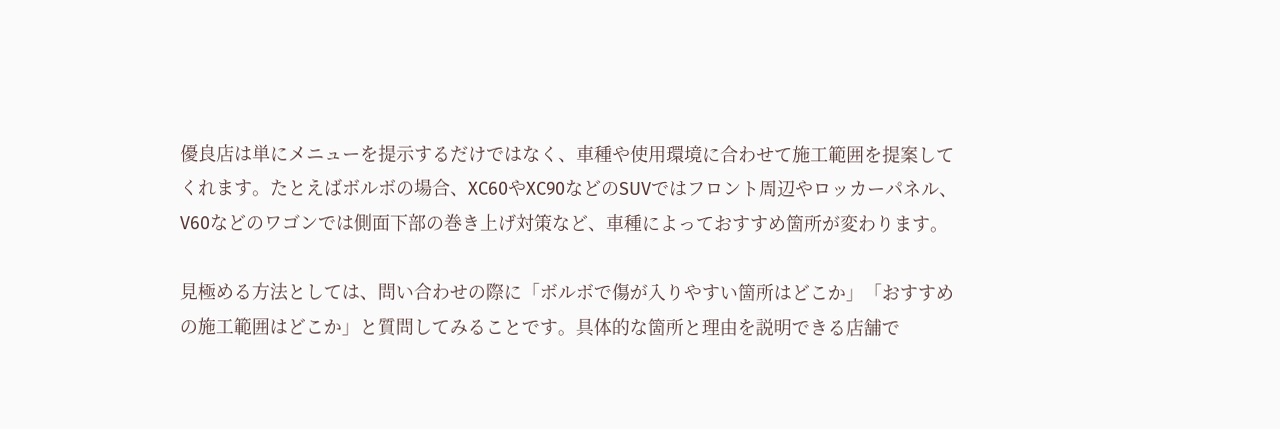優良店は単にメニューを提示するだけではなく、車種や使用環境に合わせて施工範囲を提案してくれます。たとえばボルボの場合、XC60やXC90などのSUVではフロント周辺やロッカーパネル、V60などのワゴンでは側面下部の巻き上げ対策など、車種によっておすすめ箇所が変わります。

見極める方法としては、問い合わせの際に「ボルボで傷が入りやすい箇所はどこか」「おすすめの施工範囲はどこか」と質問してみることです。具体的な箇所と理由を説明できる店舗で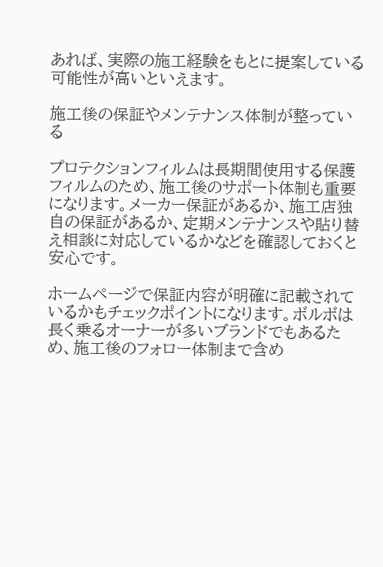あれば、実際の施工経験をもとに提案している可能性が高いといえます。

施工後の保証やメンテナンス体制が整っている

プロテクションフィルムは長期間使用する保護フィルムのため、施工後のサポート体制も重要になります。メーカー保証があるか、施工店独自の保証があるか、定期メンテナンスや貼り替え相談に対応しているかなどを確認しておくと安心です。

ホームページで保証内容が明確に記載されているかもチェックポイントになります。ボルボは長く乗るオーナーが多いブランドでもあるため、施工後のフォロー体制まで含め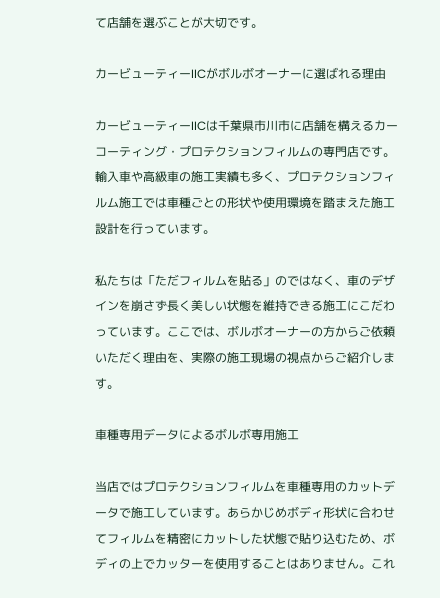て店舗を選ぶことが大切です。

カービューティーIICがボルボオーナーに選ばれる理由

カービューティーIICは千葉県市川市に店舗を構えるカーコーティング・プロテクションフィルムの専門店です。輸入車や高級車の施工実績も多く、プロテクションフィルム施工では車種ごとの形状や使用環境を踏まえた施工設計を行っています。

私たちは「ただフィルムを貼る」のではなく、車のデザインを崩さず長く美しい状態を維持できる施工にこだわっています。ここでは、ボルボオーナーの方からご依頼いただく理由を、実際の施工現場の視点からご紹介します。

車種専用データによるボルボ専用施工

当店ではプロテクションフィルムを車種専用のカットデータで施工しています。あらかじめボディ形状に合わせてフィルムを精密にカットした状態で貼り込むため、ボディの上でカッターを使用することはありません。これ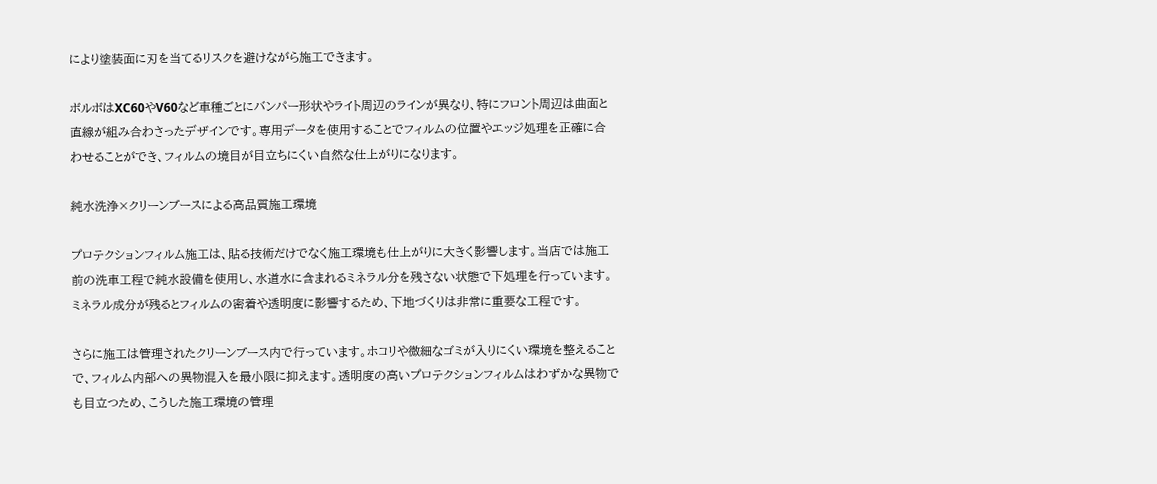により塗装面に刃を当てるリスクを避けながら施工できます。

ボルボはXC60やV60など車種ごとにバンパー形状やライト周辺のラインが異なり、特にフロント周辺は曲面と直線が組み合わさったデザインです。専用データを使用することでフィルムの位置やエッジ処理を正確に合わせることができ、フィルムの境目が目立ちにくい自然な仕上がりになります。

純水洗浄×クリーンブースによる高品質施工環境

プロテクションフィルム施工は、貼る技術だけでなく施工環境も仕上がりに大きく影響します。当店では施工前の洗車工程で純水設備を使用し、水道水に含まれるミネラル分を残さない状態で下処理を行っています。ミネラル成分が残るとフィルムの密着や透明度に影響するため、下地づくりは非常に重要な工程です。

さらに施工は管理されたクリーンブース内で行っています。ホコリや微細なゴミが入りにくい環境を整えることで、フィルム内部への異物混入を最小限に抑えます。透明度の高いプロテクションフィルムはわずかな異物でも目立つため、こうした施工環境の管理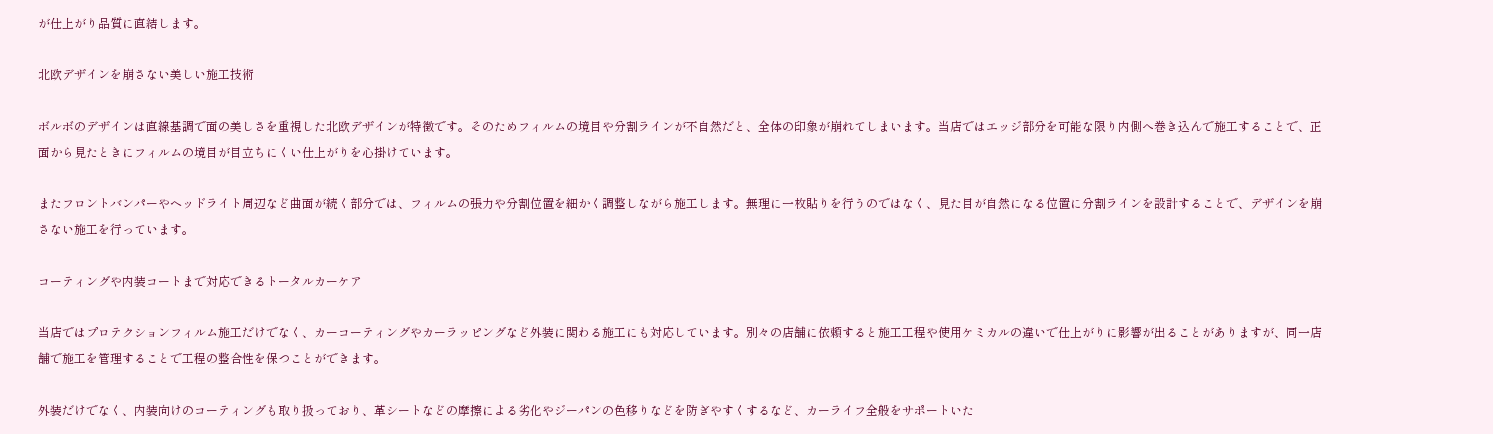が仕上がり品質に直結します。

北欧デザインを崩さない美しい施工技術

ボルボのデザインは直線基調で面の美しさを重視した北欧デザインが特徴です。そのためフィルムの境目や分割ラインが不自然だと、全体の印象が崩れてしまいます。当店ではエッジ部分を可能な限り内側へ巻き込んで施工することで、正面から見たときにフィルムの境目が目立ちにくい仕上がりを心掛けています。

またフロントバンパーやヘッドライト周辺など曲面が続く部分では、フィルムの張力や分割位置を細かく調整しながら施工します。無理に一枚貼りを行うのではなく、見た目が自然になる位置に分割ラインを設計することで、デザインを崩さない施工を行っています。

コーティングや内装コートまで対応できるトータルカーケア

当店ではプロテクションフィルム施工だけでなく、カーコーティングやカーラッピングなど外装に関わる施工にも対応しています。別々の店舗に依頼すると施工工程や使用ケミカルの違いで仕上がりに影響が出ることがありますが、同一店舗で施工を管理することで工程の整合性を保つことができます。

外装だけでなく、内装向けのコーティングも取り扱っており、革シートなどの摩擦による劣化やジーパンの色移りなどを防ぎやすくするなど、カーライフ全般をサポートいた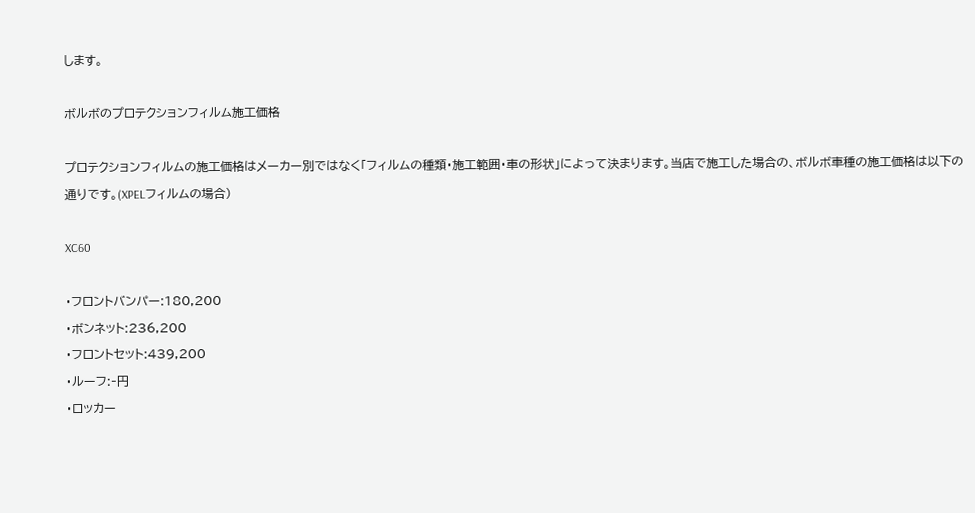します。

ボルボのプロテクションフィルム施工価格

プロテクションフィルムの施工価格はメーカー別ではなく「フィルムの種類・施工範囲・車の形状」によって決まります。当店で施工した場合の、ボルボ車種の施工価格は以下の通りです。(XPELフィルムの場合)

XC60

・フロントバンパー:180,200
・ボンネット:236,200
・フロントセット:439,200
・ルーフ:‐円
・ロッカー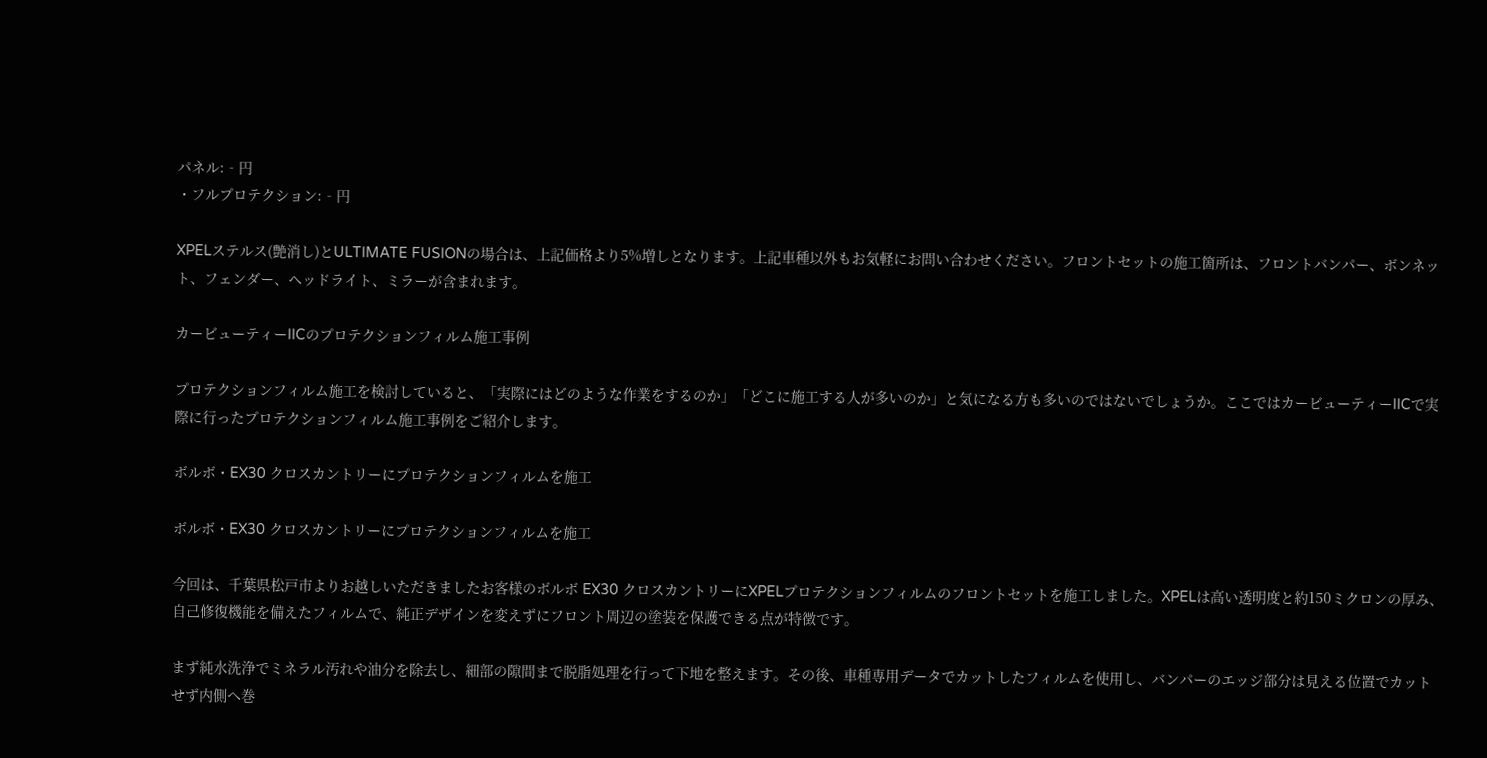パネル:‐円
・フルプロテクション:‐円

XPELステルス(艶消し)とULTIMATE FUSIONの場合は、上記価格より5%増しとなります。上記車種以外もお気軽にお問い合わせください。フロントセットの施工箇所は、フロントバンパー、ボンネット、フェンダー、ヘッドライト、ミラーが含まれます。

カービューティーIICのプロテクションフィルム施工事例

プロテクションフィルム施工を検討していると、「実際にはどのような作業をするのか」「どこに施工する人が多いのか」と気になる方も多いのではないでしょうか。ここではカービューティーIICで実際に行ったプロテクションフィルム施工事例をご紹介します。

ボルボ・EX30 クロスカントリーにプロテクションフィルムを施工

ボルボ・EX30 クロスカントリーにプロテクションフィルムを施工

今回は、千葉県松戸市よりお越しいただきましたお客様のボルボ EX30 クロスカントリーにXPELプロテクションフィルムのフロントセットを施工しました。XPELは高い透明度と約150ミクロンの厚み、自己修復機能を備えたフィルムで、純正デザインを変えずにフロント周辺の塗装を保護できる点が特徴です。

まず純水洗浄でミネラル汚れや油分を除去し、細部の隙間まで脱脂処理を行って下地を整えます。その後、車種専用データでカットしたフィルムを使用し、バンパーのエッジ部分は見える位置でカットせず内側へ巻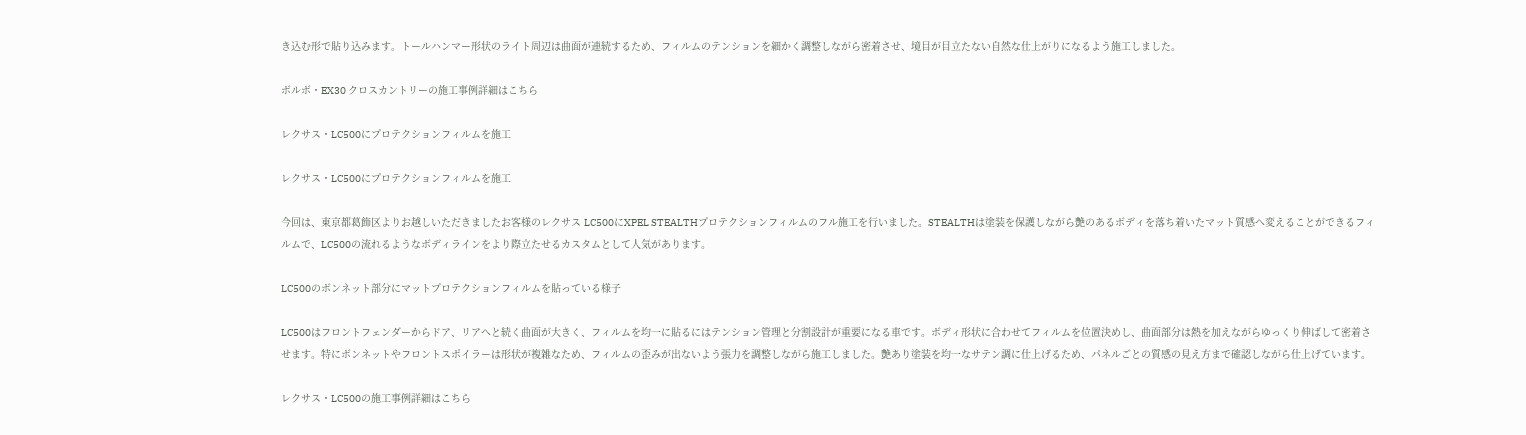き込む形で貼り込みます。トールハンマー形状のライト周辺は曲面が連続するため、フィルムのテンションを細かく調整しながら密着させ、境目が目立たない自然な仕上がりになるよう施工しました。

ボルボ・EX30 クロスカントリーの施工事例詳細はこちら

レクサス・LC500にプロテクションフィルムを施工

レクサス・LC500にプロテクションフィルムを施工

今回は、東京都葛飾区よりお越しいただきましたお客様のレクサス LC500にXPEL STEALTHプロテクションフィルムのフル施工を行いました。STEALTHは塗装を保護しながら艶のあるボディを落ち着いたマット質感へ変えることができるフィルムで、LC500の流れるようなボディラインをより際立たせるカスタムとして人気があります。

LC500のボンネット部分にマットプロテクションフィルムを貼っている様子

LC500はフロントフェンダーからドア、リアへと続く曲面が大きく、フィルムを均一に貼るにはテンション管理と分割設計が重要になる車です。ボディ形状に合わせてフィルムを位置決めし、曲面部分は熱を加えながらゆっくり伸ばして密着させます。特にボンネットやフロントスポイラーは形状が複雑なため、フィルムの歪みが出ないよう張力を調整しながら施工しました。艶あり塗装を均一なサテン調に仕上げるため、パネルごとの質感の見え方まで確認しながら仕上げています。

レクサス・LC500の施工事例詳細はこちら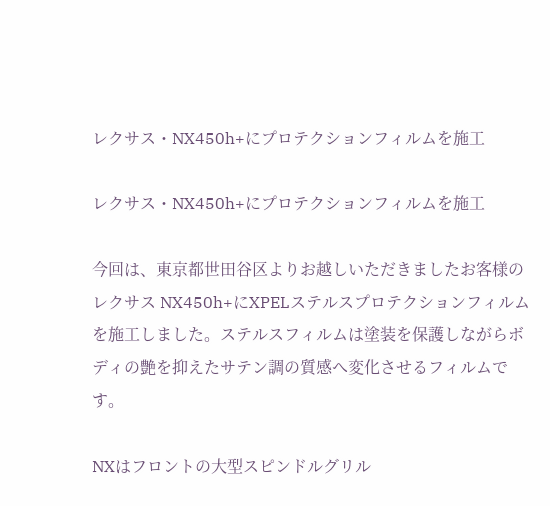レクサス・NX450h+にプロテクションフィルムを施工

レクサス・NX450h+にプロテクションフィルムを施工

今回は、東京都世田谷区よりお越しいただきましたお客様のレクサス NX450h+にXPELステルスプロテクションフィルムを施工しました。ステルスフィルムは塗装を保護しながらボディの艶を抑えたサテン調の質感へ変化させるフィルムです。

NXはフロントの大型スピンドルグリル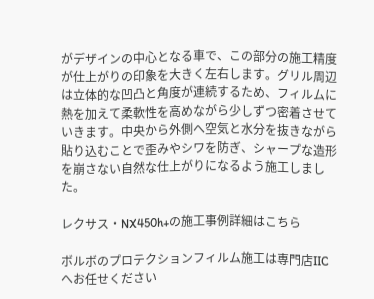がデザインの中心となる車で、この部分の施工精度が仕上がりの印象を大きく左右します。グリル周辺は立体的な凹凸と角度が連続するため、フィルムに熱を加えて柔軟性を高めながら少しずつ密着させていきます。中央から外側へ空気と水分を抜きながら貼り込むことで歪みやシワを防ぎ、シャープな造形を崩さない自然な仕上がりになるよう施工しました。

レクサス・NX450h+の施工事例詳細はこちら

ボルボのプロテクションフィルム施工は専門店IICへお任せください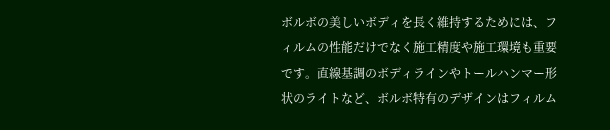ボルボの美しいボディを長く維持するためには、フィルムの性能だけでなく施工精度や施工環境も重要です。直線基調のボディラインやトールハンマー形状のライトなど、ボルボ特有のデザインはフィルム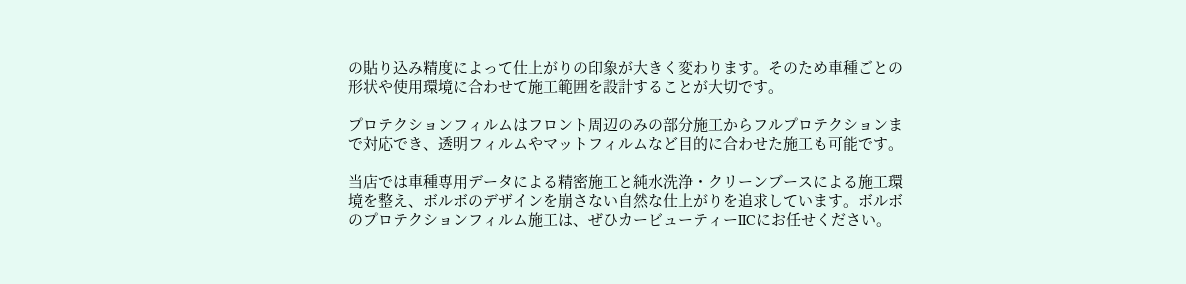の貼り込み精度によって仕上がりの印象が大きく変わります。そのため車種ごとの形状や使用環境に合わせて施工範囲を設計することが大切です。

プロテクションフィルムはフロント周辺のみの部分施工からフルプロテクションまで対応でき、透明フィルムやマットフィルムなど目的に合わせた施工も可能です。

当店では車種専用データによる精密施工と純水洗浄・クリーンブースによる施工環境を整え、ボルボのデザインを崩さない自然な仕上がりを追求しています。ボルボのプロテクションフィルム施工は、ぜひカービューティーIICにお任せください。